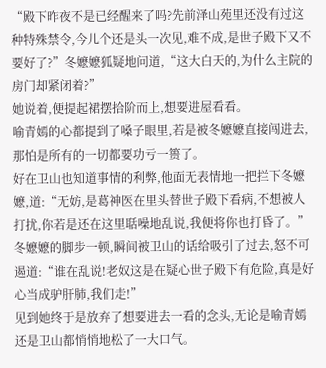“殿下昨夜不是已经醒来了吗?先前泽山苑里还没有过这种特殊禁令,今儿个还是头一次见,难不成,是世子殿下又不要好了?”冬嬷嬷狐疑地问道,“这大白天的,为什么主院的房门却紧闭着?”
她说着,便提起裙摆拾阶而上,想要进屋看看。
喻青嫣的心都提到了嗓子眼里,若是被冬嬷嬷直接闯进去,那怕是所有的一切都要功亏一篑了。
好在卫山也知道事情的利弊,他面无表情地一把拦下冬嬷嬷,道:“无妨,是葛神医在里头替世子殿下看病,不想被人打扰,你若是还在这里聒噪地乱说,我便将你也打昏了。”
冬嬷嬷的脚步一顿,瞬间被卫山的话给吸引了过去,怒不可遏道:“谁在乱说!老奴这是在疑心世子殿下有危险,真是好心当成驴肝肺,我们走!”
见到她终于是放弃了想要进去一看的念头,无论是喻青嫣还是卫山都悄悄地松了一大口气。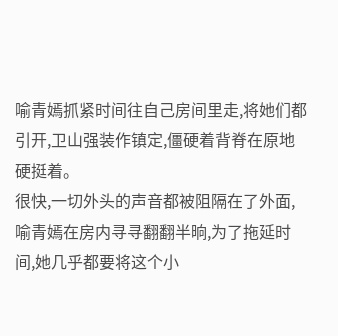喻青嫣抓紧时间往自己房间里走,将她们都引开,卫山强装作镇定,僵硬着背脊在原地硬挺着。
很快,一切外头的声音都被阻隔在了外面,喻青嫣在房内寻寻翻翻半晌,为了拖延时间,她几乎都要将这个小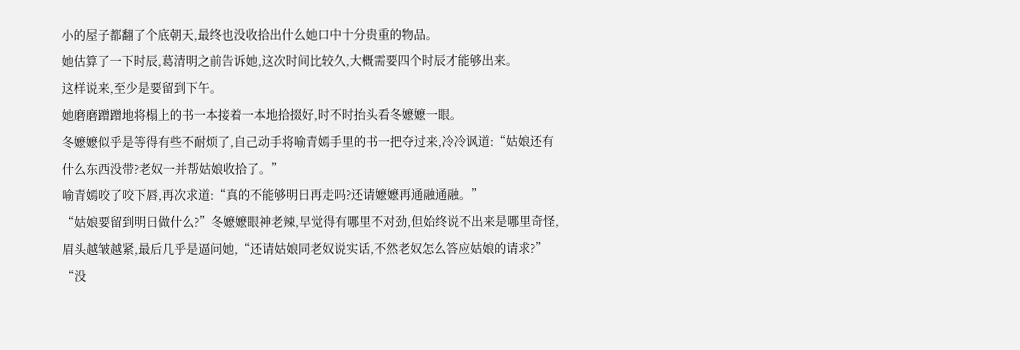小的屋子都翻了个底朝天,最终也没收拾出什么她口中十分贵重的物品。
她估算了一下时辰,葛清明之前告诉她,这次时间比较久,大概需要四个时辰才能够出来。
这样说来,至少是要留到下午。
她磨磨蹭蹭地将榻上的书一本接着一本地拾掇好,时不时抬头看冬嬷嬷一眼。
冬嬷嬷似乎是等得有些不耐烦了,自己动手将喻青嫣手里的书一把夺过来,冷冷讽道:“姑娘还有什么东西没带?老奴一并帮姑娘收拾了。”
喻青嫣咬了咬下唇,再次求道:“真的不能够明日再走吗?还请嬷嬷再通融通融。”
“姑娘要留到明日做什么?”冬嬷嬷眼神老辣,早觉得有哪里不对劲,但始终说不出来是哪里奇怪,眉头越皱越紧,最后几乎是逼问她,“还请姑娘同老奴说实话,不然老奴怎么答应姑娘的请求?”
“没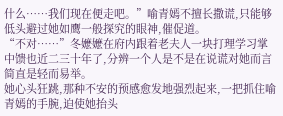什么……我们现在便走吧。”喻青嫣不擅长撒谎,只能够低头避过她如鹰一般探究的眼神,催促道。
“不对……”冬嬷嬷在府内跟着老夫人一块打理学习掌中馈也近二三十年了,分辨一个人是不是在说谎对她而言简直是轻而易举。
她心头狂跳,那种不安的预感愈发地强烈起来,一把抓住喻青嫣的手腕,迫使她抬头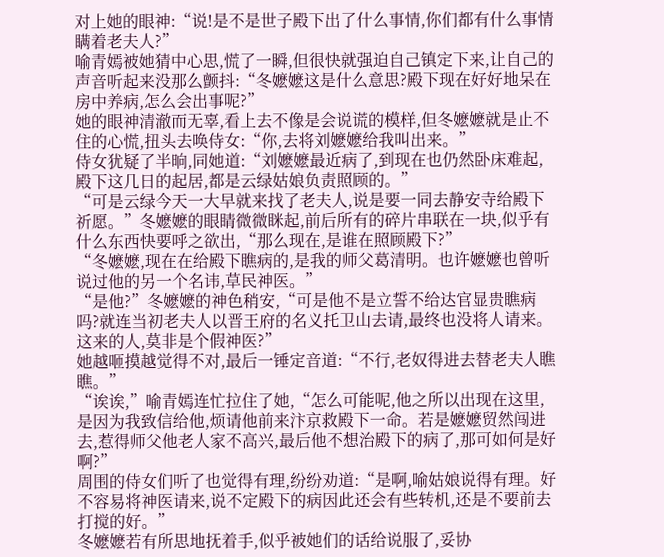对上她的眼神:“说!是不是世子殿下出了什么事情,你们都有什么事情瞒着老夫人?”
喻青嫣被她猜中心思,慌了一瞬,但很快就强迫自己镇定下来,让自己的声音听起来没那么颤抖:“冬嬷嬷这是什么意思?殿下现在好好地呆在房中养病,怎么会出事呢?”
她的眼神清澈而无辜,看上去不像是会说谎的模样,但冬嬷嬷就是止不住的心慌,扭头去唤侍女:“你,去将刘嬷嬷给我叫出来。”
侍女犹疑了半晌,同她道:“刘嬷嬷最近病了,到现在也仍然卧床难起,殿下这几日的起居,都是云绿姑娘负责照顾的。”
“可是云绿今天一大早就来找了老夫人,说是要一同去静安寺给殿下祈愿。”冬嬷嬷的眼睛微微眯起,前后所有的碎片串联在一块,似乎有什么东西快要呼之欲出,“那么现在,是谁在照顾殿下?”
“冬嬷嬷,现在在给殿下瞧病的,是我的师父葛清明。也许嬷嬷也曾听说过他的另一个名讳,草民神医。”
“是他?”冬嬷嬷的神色稍安,“可是他不是立誓不给达官显贵瞧病吗?就连当初老夫人以晋王府的名义托卫山去请,最终也没将人请来。这来的人,莫非是个假神医?”
她越咂摸越觉得不对,最后一锤定音道:“不行,老奴得进去替老夫人瞧瞧。”
“诶诶,”喻青嫣连忙拉住了她,“怎么可能呢,他之所以出现在这里,是因为我致信给他,烦请他前来汴京救殿下一命。若是嬷嬷贸然闯进去,惹得师父他老人家不高兴,最后他不想治殿下的病了,那可如何是好啊?”
周围的侍女们听了也觉得有理,纷纷劝道:“是啊,喻姑娘说得有理。好不容易将神医请来,说不定殿下的病因此还会有些转机,还是不要前去打搅的好。”
冬嬷嬷若有所思地抚着手,似乎被她们的话给说服了,妥协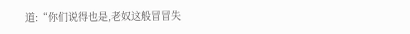道:“你们说得也是,老奴这般冒冒失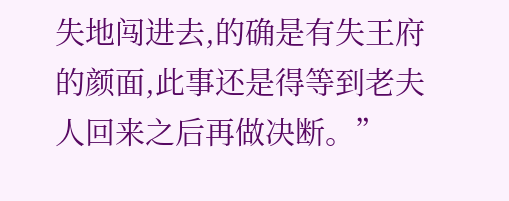失地闯进去,的确是有失王府的颜面,此事还是得等到老夫人回来之后再做决断。”